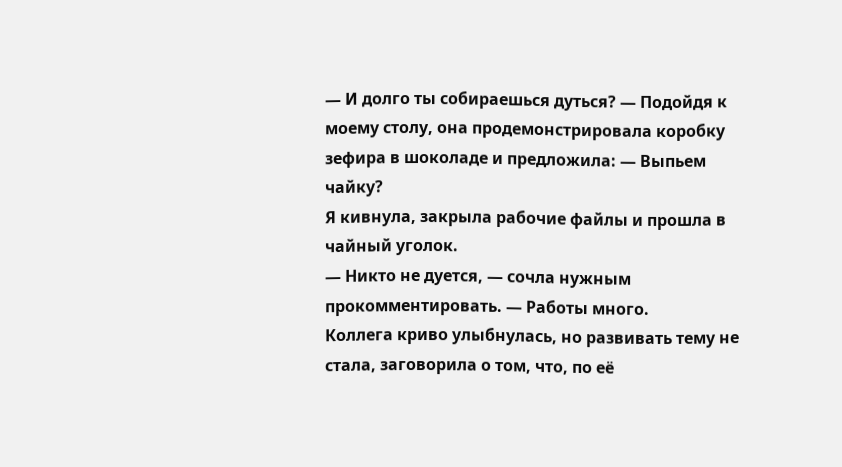— И долго ты собираешься дуться? — Подойдя к моему столу, она продемонстрировала коробку зефира в шоколаде и предложила: — Выпьем чайку?
Я кивнула, закрыла рабочие файлы и прошла в чайный уголок.
— Никто не дуется, — сочла нужным прокомментировать. — Работы много.
Коллега криво улыбнулась, но развивать тему не стала, заговорила о том, что, по её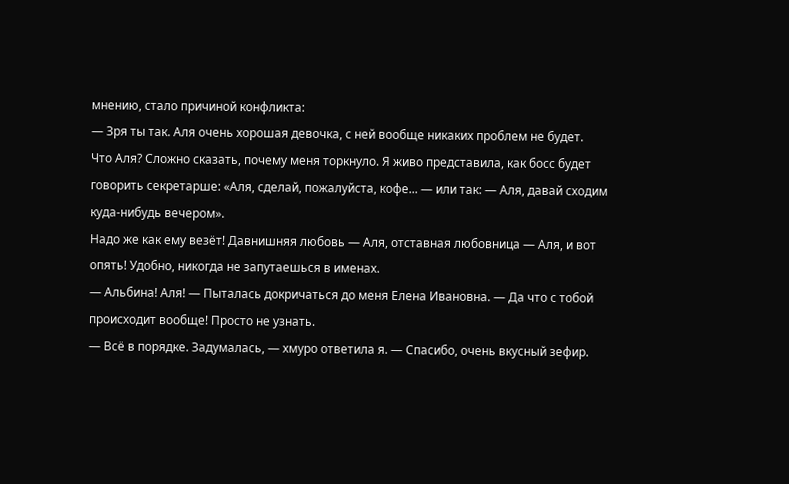мнению, стало причиной конфликта:
— Зря ты так. Аля очень хорошая девочка, с ней вообще никаких проблем не будет.
Что Аля? Сложно сказать, почему меня торкнуло. Я живо представила, как босс будет говорить секретарше: «Аля, сделай, пожалуйста, кофе... — или так: — Аля, давай сходим куда-нибудь вечером».
Надо же как ему везёт! Давнишняя любовь — Аля, отставная любовница — Аля, и вот опять! Удобно, никогда не запутаешься в именах.
— Альбина! Аля! — Пыталась докричаться до меня Елена Ивановна. — Да что с тобой происходит вообще! Просто не узнать.
— Всё в порядке. Задумалась, — хмуро ответила я. — Спасибо, очень вкусный зефир.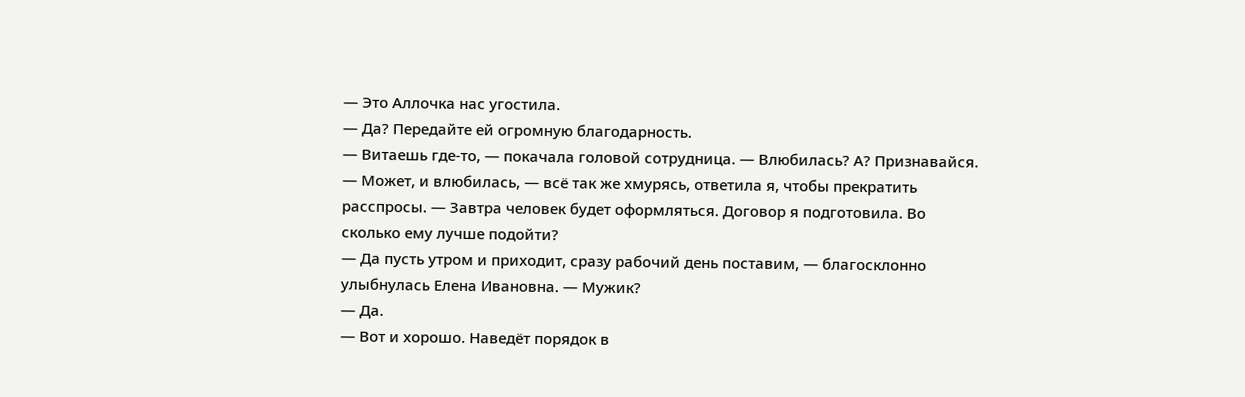— Это Аллочка нас угостила.
— Да? Передайте ей огромную благодарность.
— Витаешь где-то, — покачала головой сотрудница. — Влюбилась? А? Признавайся.
— Может, и влюбилась, — всё так же хмурясь, ответила я, чтобы прекратить расспросы. — Завтра человек будет оформляться. Договор я подготовила. Во сколько ему лучше подойти?
— Да пусть утром и приходит, сразу рабочий день поставим, — благосклонно улыбнулась Елена Ивановна. — Мужик?
— Да.
— Вот и хорошо. Наведёт порядок в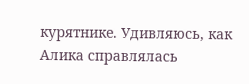курятнике. Удивляюсь, как Алика справлялась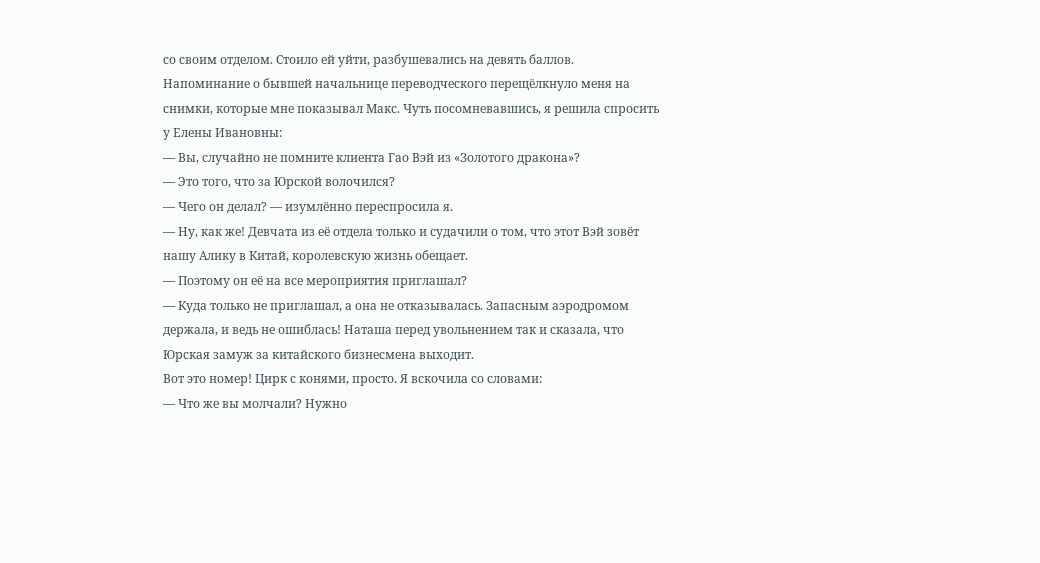со своим отделом. Стоило ей уйти, разбушевались на девять баллов.
Напоминание о бывшей начальнице переводческого перещёлкнуло меня на снимки, которые мне показывал Макс. Чуть посомневавшись, я решила спросить у Елены Ивановны:
— Вы, случайно не помните клиента Гао Вэй из «Золотого дракона»?
— Это того, что за Юрской волочился?
— Чего он делал? — изумлённо переспросила я.
— Ну, как же! Девчата из её отдела только и судачили о том, что этот Вэй зовёт нашу Алику в Китай, королевскую жизнь обещает.
— Поэтому он её на все мероприятия приглашал?
— Куда только не приглашал, а она не отказывалась. Запасным аэродромом держала, и ведь не ошиблась! Наташа перед увольнением так и сказала, что Юрская замуж за китайского бизнесмена выходит.
Вот это номер! Цирк с конями, просто. Я вскочила со словами:
— Что же вы молчали? Нужно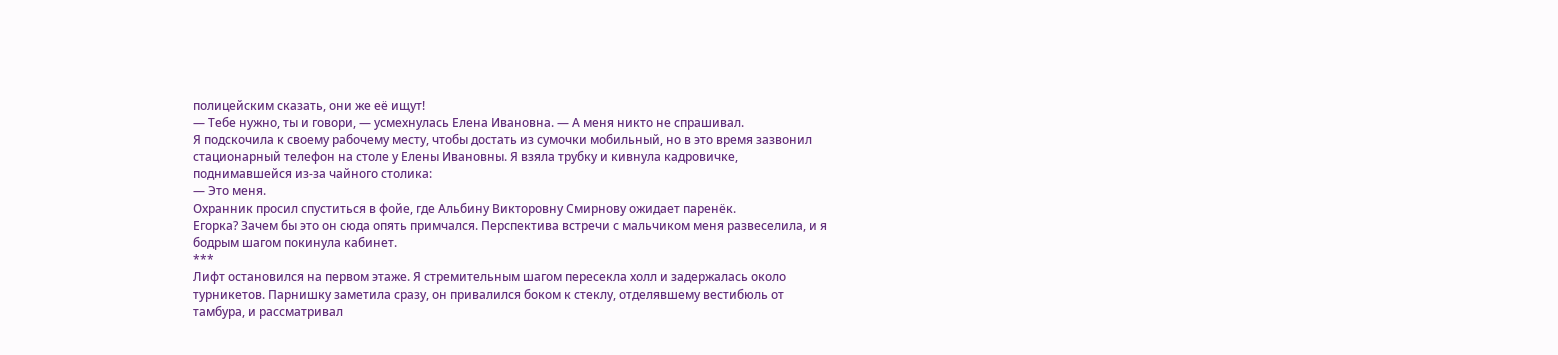полицейским сказать, они же её ищут!
— Тебе нужно, ты и говори, — усмехнулась Елена Ивановна. — А меня никто не спрашивал.
Я подскочила к своему рабочему месту, чтобы достать из сумочки мобильный, но в это время зазвонил стационарный телефон на столе у Елены Ивановны. Я взяла трубку и кивнула кадровичке, поднимавшейся из-за чайного столика:
— Это меня.
Охранник просил спуститься в фойе, где Альбину Викторовну Смирнову ожидает паренёк.
Егорка? Зачем бы это он сюда опять примчался. Перспектива встречи с мальчиком меня развеселила, и я бодрым шагом покинула кабинет.
***
Лифт остановился на первом этаже. Я стремительным шагом пересекла холл и задержалась около турникетов. Парнишку заметила сразу, он привалился боком к стеклу, отделявшему вестибюль от тамбура, и рассматривал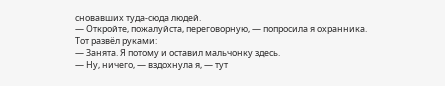сновавших туда-сюда людей.
— Откройте, пожалуйста, переговорную, — попросила я охранника.
Тот развёл руками:
— Занята. Я потому и оставил мальчонку здесь.
— Ну, ничего, — вздохнула я, — тут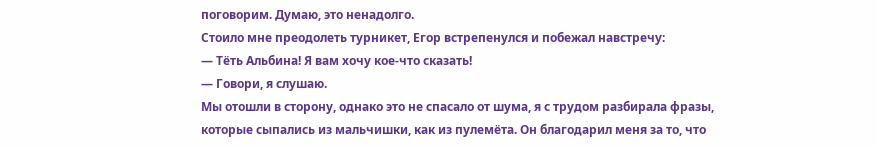поговорим. Думаю, это ненадолго.
Стоило мне преодолеть турникет, Егор встрепенулся и побежал навстречу:
— Тёть Альбина! Я вам хочу кое-что сказать!
— Говори, я слушаю.
Мы отошли в сторону, однако это не спасало от шума, я с трудом разбирала фразы, которые сыпались из мальчишки, как из пулемёта. Он благодарил меня за то, что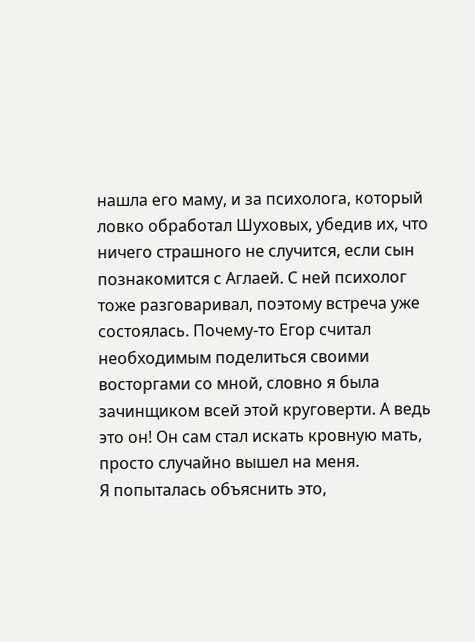нашла его маму, и за психолога, который ловко обработал Шуховых, убедив их, что ничего страшного не случится, если сын познакомится с Аглаей. С ней психолог тоже разговаривал, поэтому встреча уже состоялась. Почему-то Егор считал необходимым поделиться своими восторгами со мной, словно я была зачинщиком всей этой круговерти. А ведь это он! Он сам стал искать кровную мать, просто случайно вышел на меня.
Я попыталась объяснить это,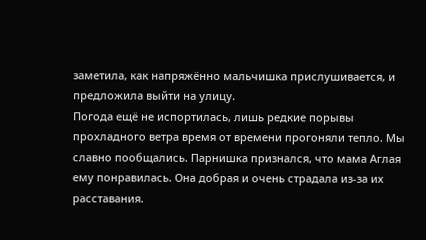заметила, как напряжённо мальчишка прислушивается, и предложила выйти на улицу.
Погода ещё не испортилась, лишь редкие порывы прохладного ветра время от времени прогоняли тепло. Мы славно пообщались. Парнишка признался, что мама Аглая ему понравилась. Она добрая и очень страдала из-за их расставания.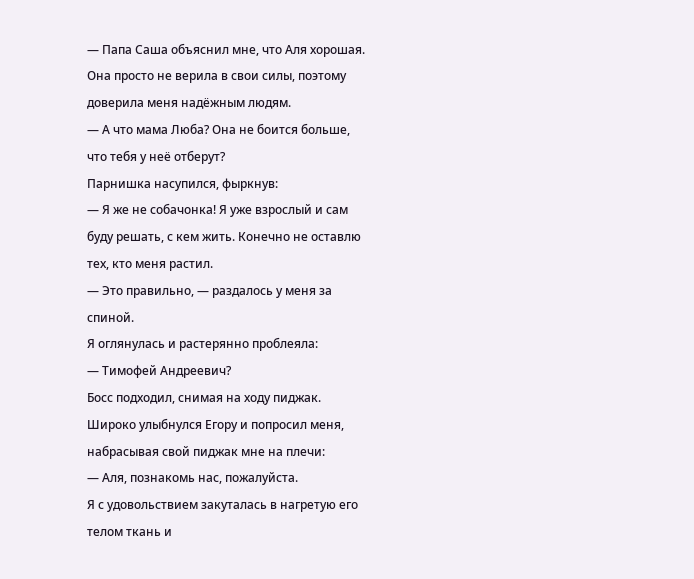— Папа Саша объяснил мне, что Аля хорошая. Она просто не верила в свои силы, поэтому доверила меня надёжным людям.
— А что мама Люба? Она не боится больше, что тебя у неё отберут?
Парнишка насупился, фыркнув:
— Я же не собачонка! Я уже взрослый и сам буду решать, с кем жить. Конечно не оставлю тех, кто меня растил.
— Это правильно, — раздалось у меня за спиной.
Я оглянулась и растерянно проблеяла:
— Тимофей Андреевич?
Босс подходил, снимая на ходу пиджак. Широко улыбнулся Егору и попросил меня, набрасывая свой пиджак мне на плечи:
— Аля, познакомь нас, пожалуйста.
Я с удовольствием закуталась в нагретую его телом ткань и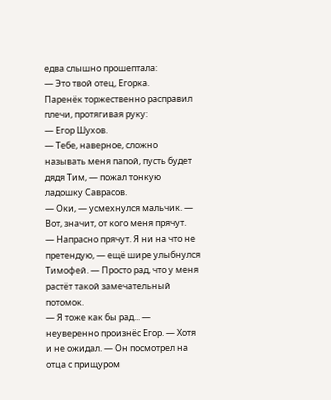едва слышно прошептала:
— Это твой отец, Егорка.
Паренёк торжественно расправил плечи, протягивая руку:
— Егор Шухов.
— Тебе, наверное, сложно называть меня папой, пусть будет дядя Тим, — пожал тонкую ладошку Саврасов.
— Оки, — усмехнулся мальчик. — Вот, значит, от кого меня прячут.
— Напрасно прячут. Я ни на что не претендую, — ещё шире улыбнулся Тимофей. — Просто рад, что у меня растёт такой замечательный потомок.
— Я тоже как бы рад... — неуверенно произнёс Егор. — Хотя и не ожидал. — Он посмотрел на отца с прищуром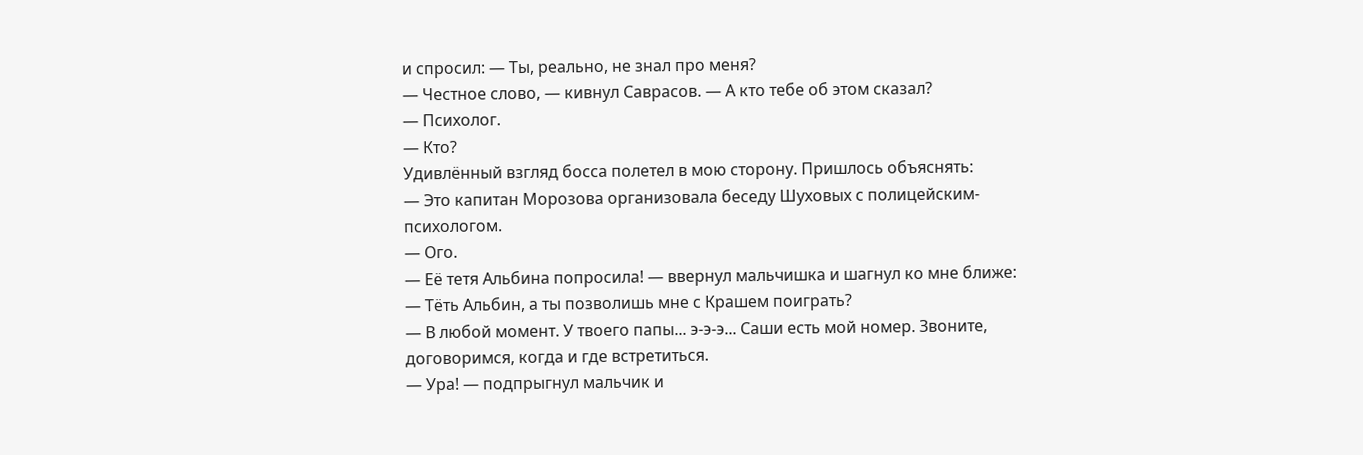и спросил: — Ты, реально, не знал про меня?
— Честное слово, — кивнул Саврасов. — А кто тебе об этом сказал?
— Психолог.
— Кто?
Удивлённый взгляд босса полетел в мою сторону. Пришлось объяснять:
— Это капитан Морозова организовала беседу Шуховых с полицейским-психологом.
— Ого.
— Её тетя Альбина попросила! — ввернул мальчишка и шагнул ко мне ближе: — Тёть Альбин, а ты позволишь мне с Крашем поиграть?
— В любой момент. У твоего папы... э-э-э... Саши есть мой номер. Звоните, договоримся, когда и где встретиться.
— Ура! — подпрыгнул мальчик и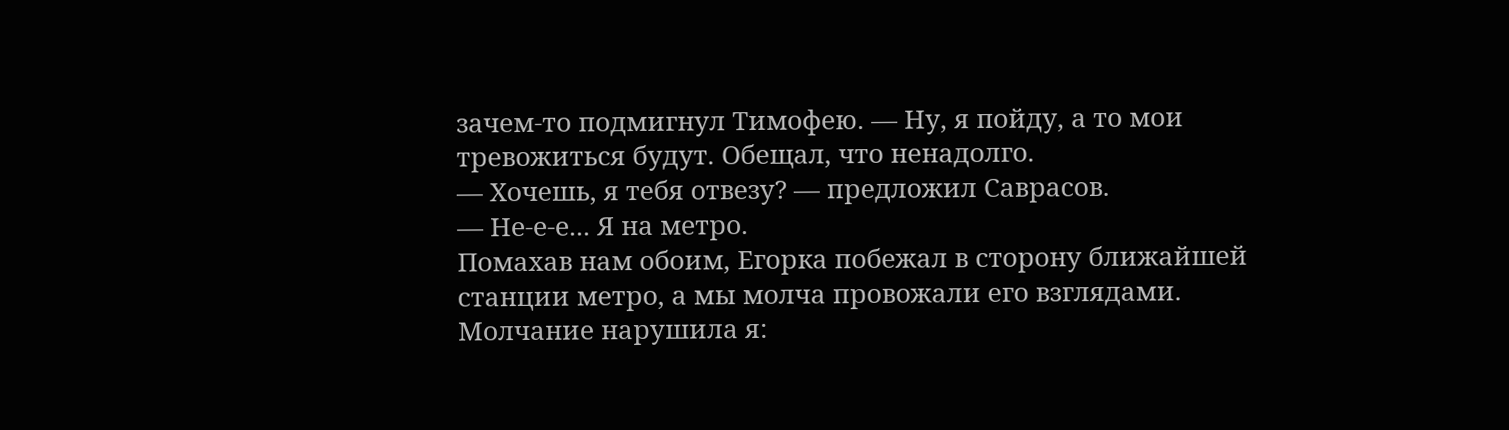зачем-то подмигнул Тимофею. — Ну, я пойду, а то мои тревожиться будут. Обещал, что ненадолго.
— Хочешь, я тебя отвезу? — предложил Саврасов.
— Не-е-е... Я на метро.
Помахав нам обоим, Егорка побежал в сторону ближайшей станции метро, а мы молча провожали его взглядами. Молчание нарушила я: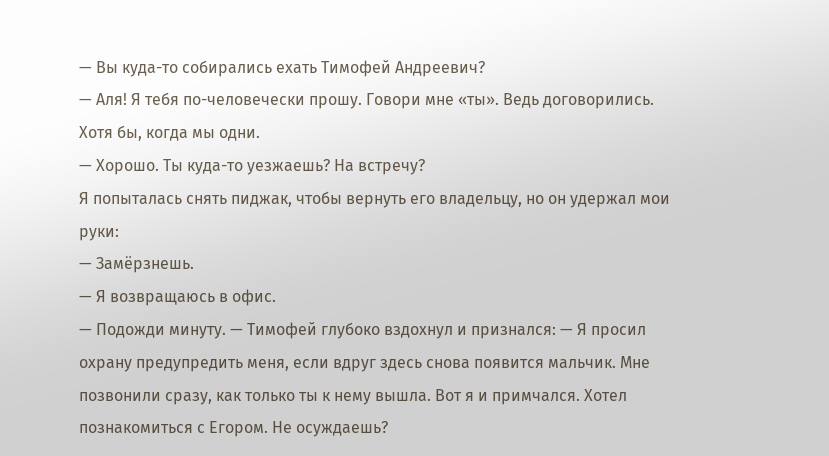— Вы куда-то собирались ехать Тимофей Андреевич?
— Аля! Я тебя по-человечески прошу. Говори мне «ты». Ведь договорились. Хотя бы, когда мы одни.
— Хорошо. Ты куда-то уезжаешь? На встречу?
Я попыталась снять пиджак, чтобы вернуть его владельцу, но он удержал мои руки:
— Замёрзнешь.
— Я возвращаюсь в офис.
— Подожди минуту. — Тимофей глубоко вздохнул и признался: — Я просил охрану предупредить меня, если вдруг здесь снова появится мальчик. Мне позвонили сразу, как только ты к нему вышла. Вот я и примчался. Хотел познакомиться с Егором. Не осуждаешь?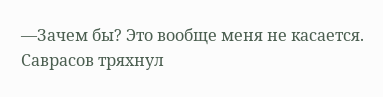—Зачем бы? Это вообще меня не касается.
Саврасов тряхнул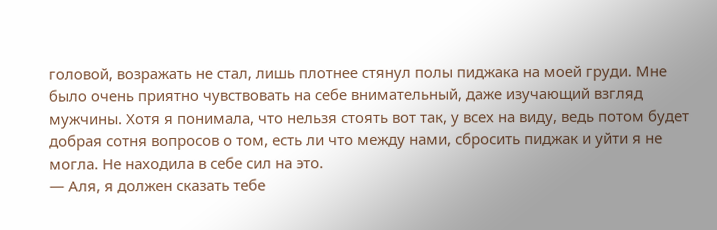головой, возражать не стал, лишь плотнее стянул полы пиджака на моей груди. Мне было очень приятно чувствовать на себе внимательный, даже изучающий взгляд мужчины. Хотя я понимала, что нельзя стоять вот так, у всех на виду, ведь потом будет добрая сотня вопросов о том, есть ли что между нами, сбросить пиджак и уйти я не могла. Не находила в себе сил на это.
— Аля, я должен сказать тебе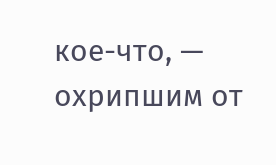кое-что, — охрипшим от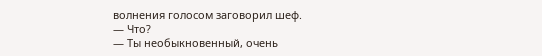волнения голосом заговорил шеф.
— Что?
— Ты необыкновенный, очень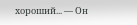хороший... — Он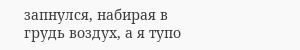запнулся, набирая в грудь воздух, а я тупо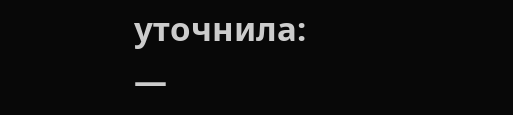уточнила:
—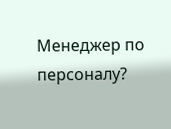Менеджер по персоналу?